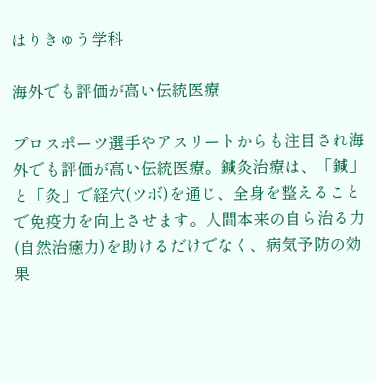はりきゅう学科

海外でも評価が高い伝統医療

プロスポーツ選手やアスリートからも注目され海外でも評価が高い伝統医療。鍼灸治療は、「鍼」と「灸」で経穴(ツボ)を通じ、全身を整えることで免疫力を向上させます。人間本来の自ら治る力(自然治癒力)を助けるだけでなく、病気予防の効果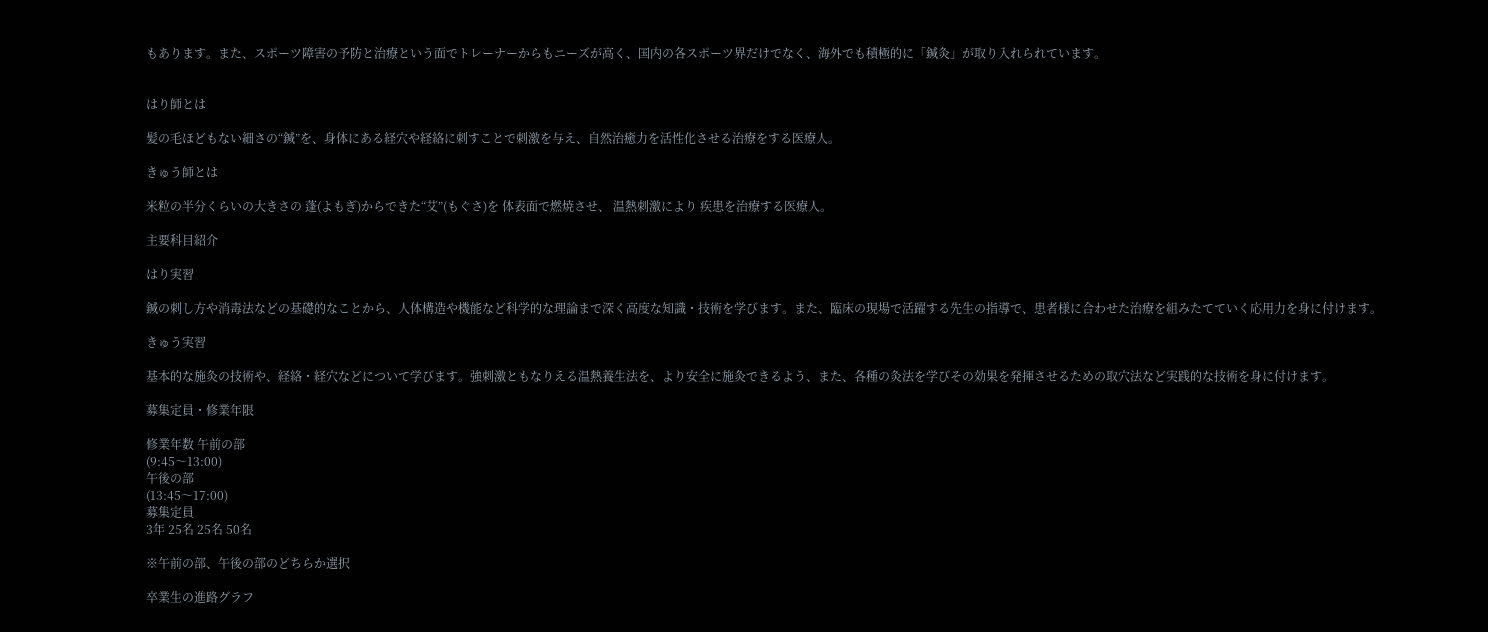もあります。また、スポーツ障害の予防と治療という面でトレーナーからもニーズが高く、国内の各スポーツ界だけでなく、海外でも積極的に「鍼灸」が取り入れられています。


はり師とは

髪の毛ほどもない細さの“鍼”を、身体にある経穴や経絡に刺すことで刺激を与え、自然治癒力を活性化させる治療をする医療人。

きゅう師とは

米粒の半分くらいの大きさの 蓬(よもぎ)からできた“艾”(もぐさ)を 体表面で燃焼させ、 温熱刺激により 疾患を治療する医療人。

主要科目紹介

はり実習

鍼の刺し方や消毒法などの基礎的なことから、人体構造や機能など科学的な理論まで深く高度な知識・技術を学びます。また、臨床の現場で活躍する先生の指導で、患者様に合わせた治療を組みたてていく応用力を身に付けます。

きゅう実習

基本的な施灸の技術や、経絡・経穴などについて学びます。強刺激ともなりえる温熱養生法を、より安全に施灸できるよう、また、各種の灸法を学びその効果を発揮させるための取穴法など実践的な技術を身に付けます。

募集定員・修業年限

修業年数 午前の部
(9:45〜13:00)
午後の部
(13:45〜17:00)
募集定員
3年 25名 25名 50名

※午前の部、午後の部のどちらか選択

卒業生の進路グラフ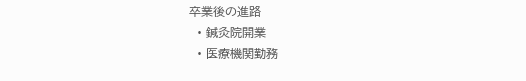卒業後の進路
  • 鍼灸院開業
  • 医療機関勤務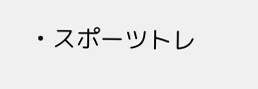• スポーツトレ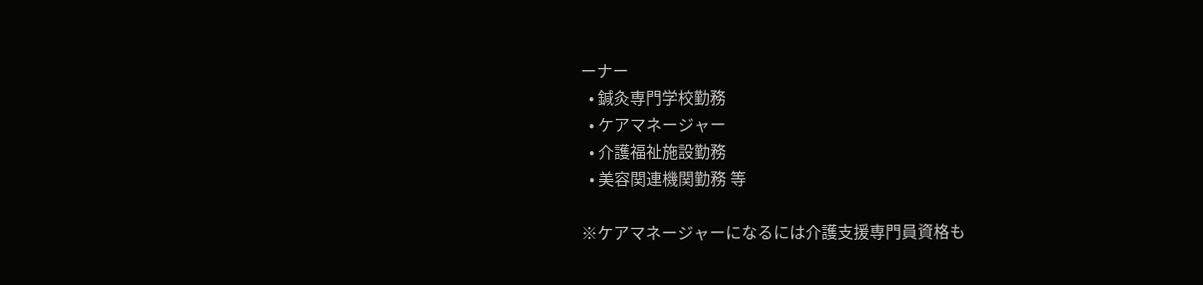ーナー
  • 鍼灸専門学校勤務
  • ケアマネージャー
  • 介護福祉施設勤務
  • 美容関連機関勤務 等

※ケアマネージャーになるには介護支援専門員資格も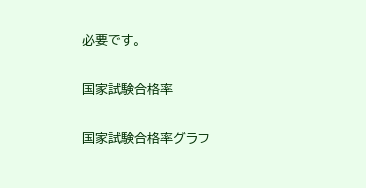必要です。

国家試験合格率

国家試験合格率グラフ